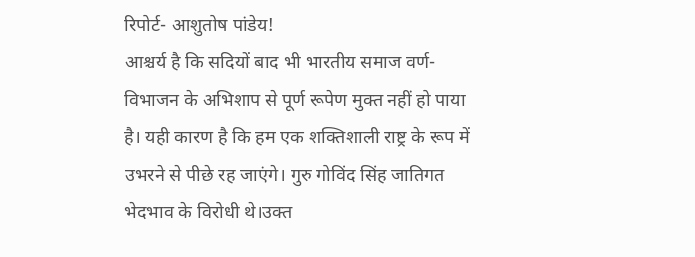रिपोर्ट- आशुतोष पांडेय!
आश्चर्य है कि सदियों बाद भी भारतीय समाज वर्ण-विभाजन के अभिशाप से पूर्ण रूपेण मुक्त नहीं हो पाया है। यही कारण है कि हम एक शक्तिशाली राष्ट्र के रूप में उभरने से पीछे रह जाएंगे। गुरु गोविंद सिंह जातिगत भेदभाव के विरोधी थे।उक्त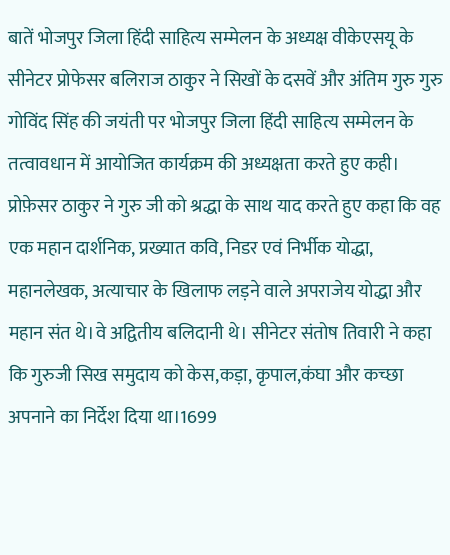बातें भोजपुर जिला हिंदी साहित्य सम्मेलन के अध्यक्ष वीकेएसयू के सीनेटर प्रोफेसर बलिराज ठाकुर ने सिखों के दसवें और अंतिम गुरु गुरु गोविंद सिंह की जयंती पर भोजपुर जिला हिंदी साहित्य सम्मेलन के तत्वावधान में आयोजित कार्यक्रम की अध्यक्षता करते हुए कही। प्रोफ़ेसर ठाकुर ने गुरु जी को श्रद्धा के साथ याद करते हुए कहा कि वह एक महान दार्शनिक, प्रख्यात कवि, निडर एवं निर्भीक योद्धा, महानलेखक, अत्याचार के खिलाफ लड़ने वाले अपराजेय योद्धा और महान संत थे।वे अद्वितीय बलिदानी थे। सीनेटर संतोष तिवारी ने कहा कि गुरुजी सिख समुदाय को केस,कड़ा, कृपाल,कंघा और कच्छा अपनाने का निर्देश दिया था।1699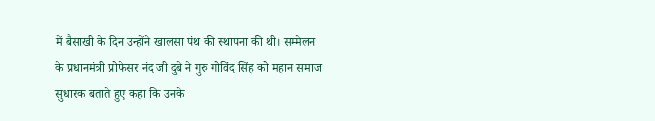में बैसाखी के दिन उन्होंने खालसा पंथ की स्थापना की थी। सम्मेलन के प्रधानमंत्री प्रोफेसर नंद जी दुबे ने गुरु गोविंद सिंह को महान समाज सुधारक बताते हुए कहा कि उनके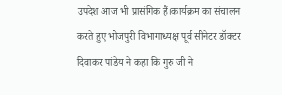उपदेश आज भी प्रासंगिक हैं।कार्यक्रम का संचालन करते हुए भोजपुरी विभागाध्यक्ष पूर्व सीनेटर डॉक्टर दिवाकर पांडेय ने कहा कि गुरु जी ने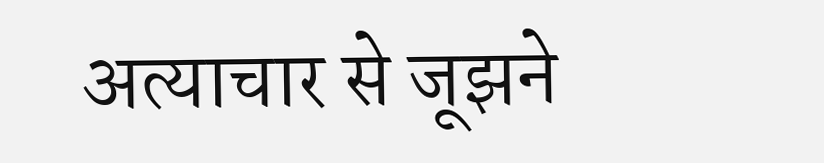अत्याचार से जूझने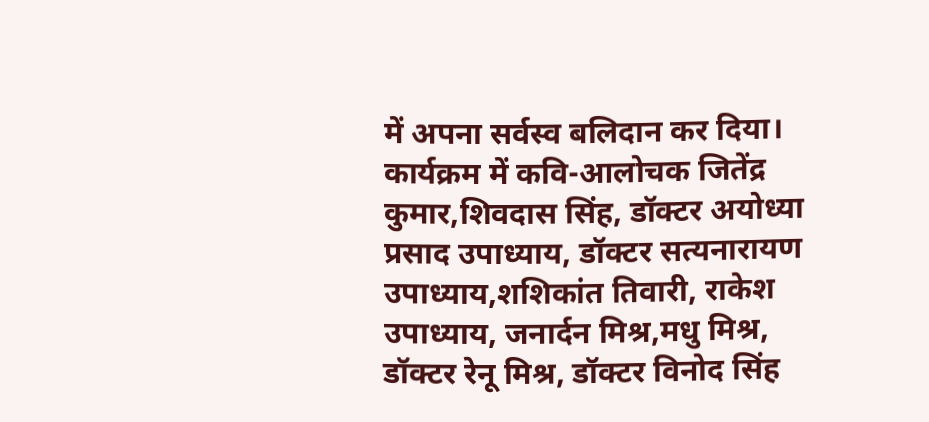में अपना सर्वस्व बलिदान कर दिया। कार्यक्रम में कवि-आलोचक जितेंद्र कुमार,शिवदास सिंह, डॉक्टर अयोध्या प्रसाद उपाध्याय, डॉक्टर सत्यनारायण उपाध्याय,शशिकांत तिवारी, राकेश उपाध्याय, जनार्दन मिश्र,मधु मिश्र, डॉक्टर रेनू मिश्र, डॉक्टर विनोद सिंह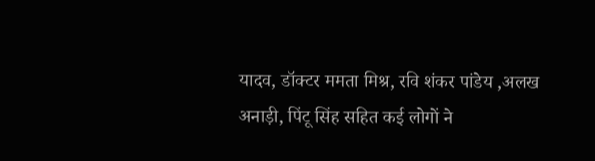यादव, डॉक्टर ममता मिश्र, रवि शंकर पांडेय ,अलख अनाड़ी, पिंटू सिंह सहित कई लोगों ने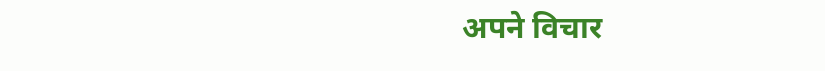अपने विचार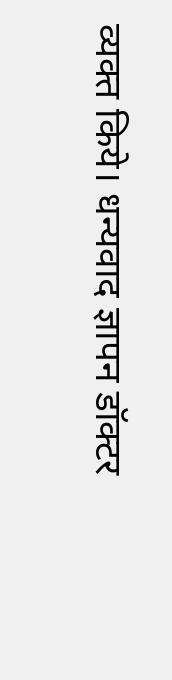व्यक्त किये। धन्यवाद ज्ञापन डॉक्टर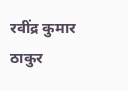रवींद्र कुमार ठाकुर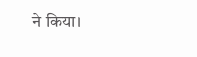ने किया।